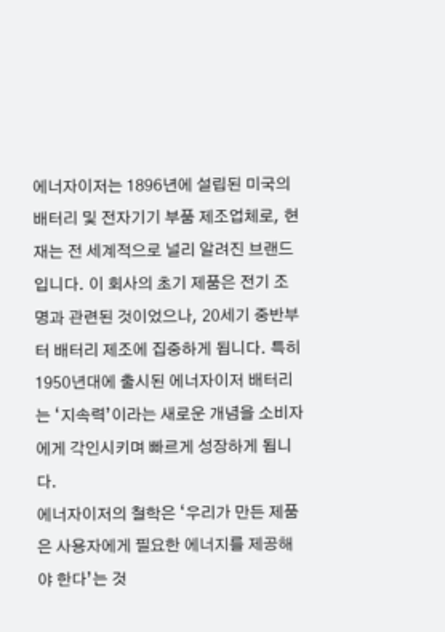에너자이저는 1896년에 설립된 미국의 배터리 및 전자기기 부품 제조업체로, 현재는 전 세계적으로 널리 알려진 브랜드입니다. 이 회사의 초기 제품은 전기 조명과 관련된 것이었으나, 20세기 중반부터 배터리 제조에 집중하게 됩니다. 특히 1950년대에 출시된 에너자이저 배터리는 ‘지속력’이라는 새로운 개념을 소비자에게 각인시키며 빠르게 성장하게 됩니다.
에너자이저의 철학은 ‘우리가 만든 제품은 사용자에게 필요한 에너지를 제공해야 한다’는 것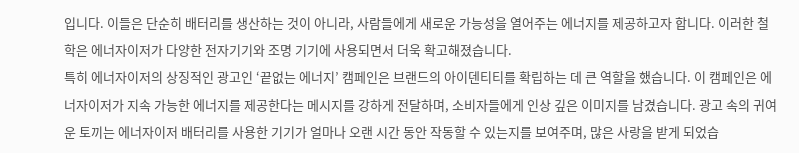입니다. 이들은 단순히 배터리를 생산하는 것이 아니라, 사람들에게 새로운 가능성을 열어주는 에너지를 제공하고자 합니다. 이러한 철학은 에너자이저가 다양한 전자기기와 조명 기기에 사용되면서 더욱 확고해졌습니다.
특히 에너자이저의 상징적인 광고인 ‘끝없는 에너지’ 캠페인은 브랜드의 아이덴티티를 확립하는 데 큰 역할을 했습니다. 이 캠페인은 에너자이저가 지속 가능한 에너지를 제공한다는 메시지를 강하게 전달하며, 소비자들에게 인상 깊은 이미지를 남겼습니다. 광고 속의 귀여운 토끼는 에너자이저 배터리를 사용한 기기가 얼마나 오랜 시간 동안 작동할 수 있는지를 보여주며, 많은 사랑을 받게 되었습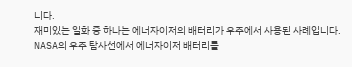니다.
재미있는 일화 중 하나는 에너자이저의 배터리가 우주에서 사용된 사례입니다. NASA의 우주 탐사선에서 에너자이저 배터리를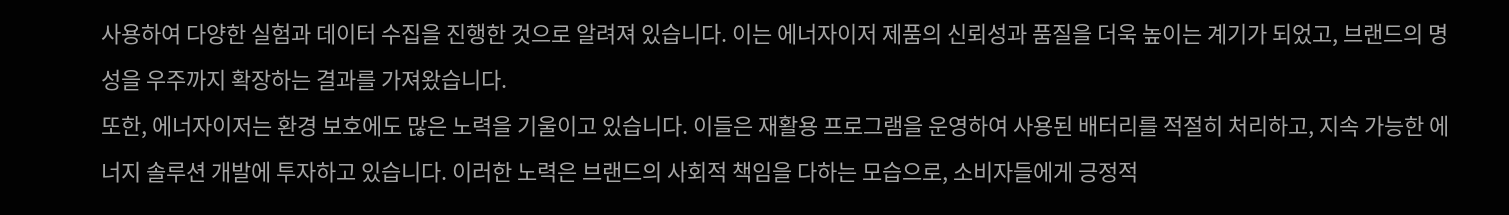사용하여 다양한 실험과 데이터 수집을 진행한 것으로 알려져 있습니다. 이는 에너자이저 제품의 신뢰성과 품질을 더욱 높이는 계기가 되었고, 브랜드의 명성을 우주까지 확장하는 결과를 가져왔습니다.
또한, 에너자이저는 환경 보호에도 많은 노력을 기울이고 있습니다. 이들은 재활용 프로그램을 운영하여 사용된 배터리를 적절히 처리하고, 지속 가능한 에너지 솔루션 개발에 투자하고 있습니다. 이러한 노력은 브랜드의 사회적 책임을 다하는 모습으로, 소비자들에게 긍정적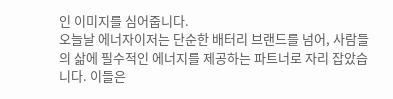인 이미지를 심어줍니다.
오늘날 에너자이저는 단순한 배터리 브랜드를 넘어, 사람들의 삶에 필수적인 에너지를 제공하는 파트너로 자리 잡았습니다. 이들은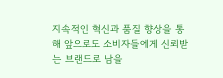지속적인 혁신과 품질 향상을 통해 앞으로도 소비자들에게 신뢰받는 브랜드로 남을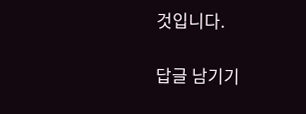것입니다.

답글 남기기